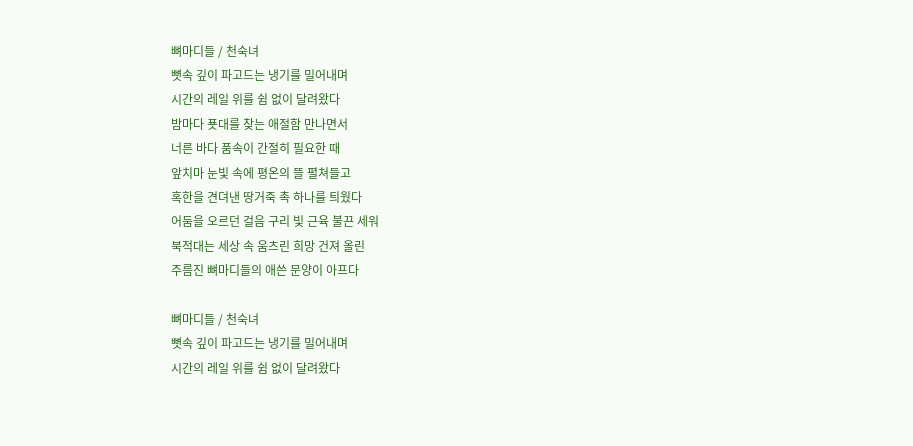뼈마디들 / 천숙녀
뼛속 깊이 파고드는 냉기를 밀어내며
시간의 레일 위를 쉼 없이 달려왔다
밤마다 푯대를 찾는 애절함 만나면서
너른 바다 품속이 간절히 필요한 때
앞치마 눈빛 속에 평온의 뜰 펼쳐들고
혹한을 견뎌낸 땅거죽 촉 하나를 틔웠다
어둠을 오르던 걸음 구리 빛 근육 불끈 세워
북적대는 세상 속 움츠린 희망 건져 올린
주름진 뼈마디들의 애쓴 문양이 아프다

뼈마디들 / 천숙녀
뼛속 깊이 파고드는 냉기를 밀어내며
시간의 레일 위를 쉼 없이 달려왔다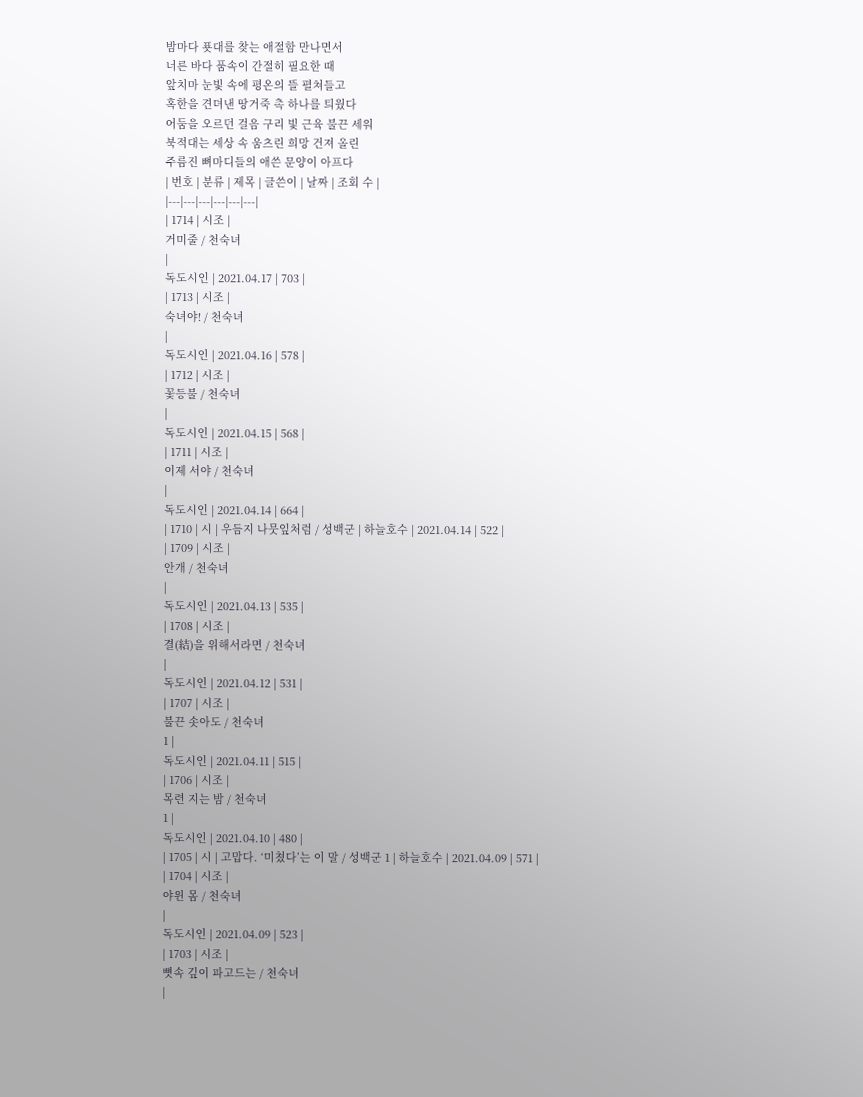밤마다 푯대를 찾는 애절함 만나면서
너른 바다 품속이 간절히 필요한 때
앞치마 눈빛 속에 평온의 뜰 펼쳐들고
혹한을 견뎌낸 땅거죽 촉 하나를 틔웠다
어둠을 오르던 걸음 구리 빛 근육 불끈 세워
북적대는 세상 속 움츠린 희망 건져 올린
주름진 뼈마디들의 애쓴 문양이 아프다
| 번호 | 분류 | 제목 | 글쓴이 | 날짜 | 조회 수 |
|---|---|---|---|---|---|
| 1714 | 시조 |
거미줄 / 천숙녀
|
독도시인 | 2021.04.17 | 703 |
| 1713 | 시조 |
숙녀야! / 천숙녀
|
독도시인 | 2021.04.16 | 578 |
| 1712 | 시조 |
꽃등불 / 천숙녀
|
독도시인 | 2021.04.15 | 568 |
| 1711 | 시조 |
이제 서야 / 천숙녀
|
독도시인 | 2021.04.14 | 664 |
| 1710 | 시 | 우듬지 나뭇잎처럼 / 성백군 | 하늘호수 | 2021.04.14 | 522 |
| 1709 | 시조 |
안개 / 천숙녀
|
독도시인 | 2021.04.13 | 535 |
| 1708 | 시조 |
결(結)을 위해서라면 / 천숙녀
|
독도시인 | 2021.04.12 | 531 |
| 1707 | 시조 |
불끈 솟아도 / 천숙녀
1 |
독도시인 | 2021.04.11 | 515 |
| 1706 | 시조 |
목련 지는 밤 / 천숙녀
1 |
독도시인 | 2021.04.10 | 480 |
| 1705 | 시 | 고맙다. ‘미쳤다’는 이 말 / 성백군 1 | 하늘호수 | 2021.04.09 | 571 |
| 1704 | 시조 |
야윈 몸 / 천숙녀
|
독도시인 | 2021.04.09 | 523 |
| 1703 | 시조 |
뼛속 깊이 파고드는 / 천숙녀
|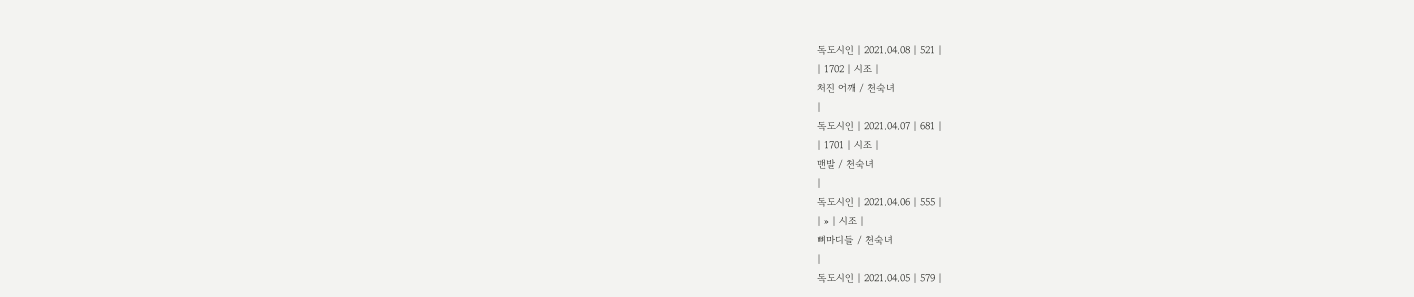독도시인 | 2021.04.08 | 521 |
| 1702 | 시조 |
처진 어깨 / 천숙녀
|
독도시인 | 2021.04.07 | 681 |
| 1701 | 시조 |
맨발 / 천숙녀
|
독도시인 | 2021.04.06 | 555 |
| » | 시조 |
뼈마디들 / 천숙녀
|
독도시인 | 2021.04.05 | 579 |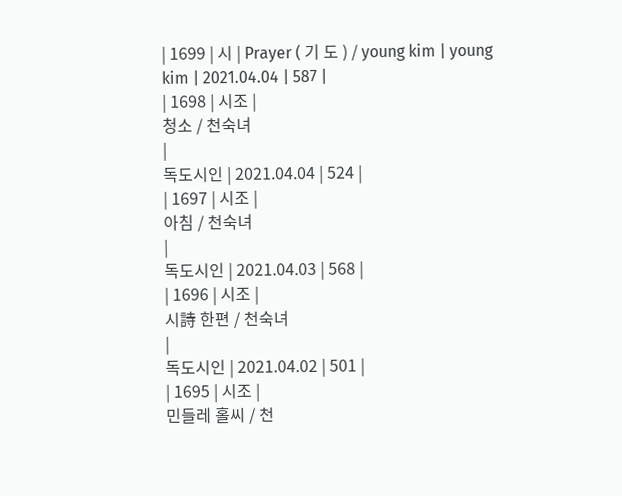| 1699 | 시 | Prayer ( 기 도 ) / young kim | young kim | 2021.04.04 | 587 |
| 1698 | 시조 |
청소 / 천숙녀
|
독도시인 | 2021.04.04 | 524 |
| 1697 | 시조 |
아침 / 천숙녀
|
독도시인 | 2021.04.03 | 568 |
| 1696 | 시조 |
시詩 한편 / 천숙녀
|
독도시인 | 2021.04.02 | 501 |
| 1695 | 시조 |
민들레 홀씨 / 천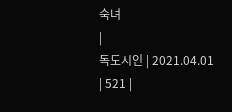숙녀
|
독도시인 | 2021.04.01 | 521 |